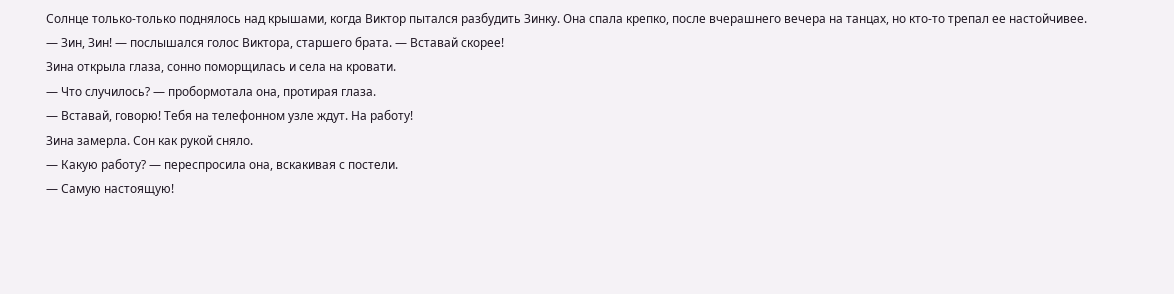Солнце только-только поднялось над крышами, когда Виктор пытался разбудить Зинку. Она спала крепко, после вчерашнего вечера на танцах, но кто-то трепал ее настойчивее.
— Зин, Зин! — послышался голос Виктора, старшего брата. — Вставай скорее!
Зина открыла глаза, сонно поморщилась и села на кровати.
— Что случилось? — пробормотала она, протирая глаза.
— Вставай, говорю! Тебя на телефонном узле ждут. На работу!
Зина замерла. Сон как рукой сняло.
— Какую работу? — переспросила она, вскакивая с постели.
— Самую настоящую!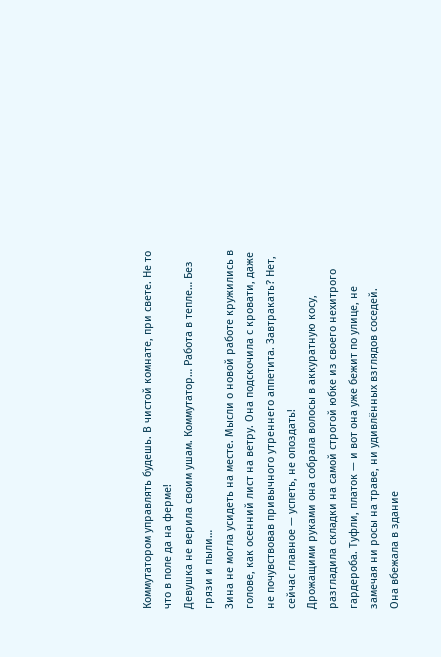Коммутатором управлять будешь. В чистой комнате, при свете. Не то что в поле да на ферме!
Девушка не верила своим ушам. Коммутатор… Работа в тепле… Без грязи и пыли…
Зина не могла усидеть на месте. Мысли о новой работе кружились в голове, как осенний лист на ветру. Она подскочила с кровати, даже не почувствовав привычного утреннего аппетита. Завтракать? Нет, сейчас главное — успеть, не опоздать!
Дрожащими руками она собрала волосы в аккуратную косу, разгладила складки на самой строгой юбке из своего нехитрого гардероба. Туфли, платок — и вот она уже бежит по улице, не замечая ни росы на траве, ни удивлённых взглядов соседей.
Она вбежала в здание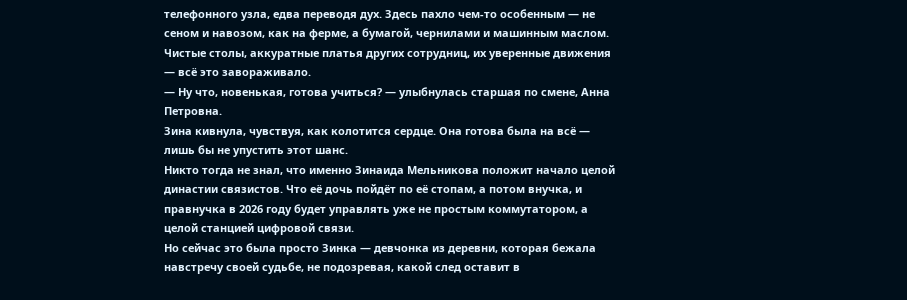телефонного узла, едва переводя дух. Здесь пахло чем-то особенным — не сеном и навозом, как на ферме, а бумагой, чернилами и машинным маслом. Чистые столы, аккуратные платья других сотрудниц, их уверенные движения — всё это завораживало.
— Ну что, новенькая, готова учиться? — улыбнулась старшая по смене, Анна Петровна.
Зина кивнула, чувствуя, как колотится сердце. Она готова была на всё — лишь бы не упустить этот шанс.
Никто тогда не знал, что именно Зинаида Мельникова положит начало целой династии связистов. Что её дочь пойдёт по её стопам, а потом внучка, и правнучка в 2026 году будет управлять уже не простым коммутатором, а целой станцией цифровой связи.
Но сейчас это была просто Зинка — девчонка из деревни, которая бежала навстречу своей судьбе, не подозревая, какой след оставит в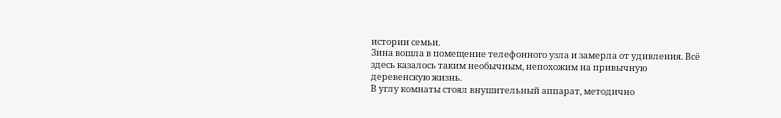истории семьи.
Зина вошла в помещение телефонного узла и замерла от удивления. Всё здесь казалось таким необычным, непохожим на привычную деревенскую жизнь.
В углу комнаты стоял внушительный аппарат, методично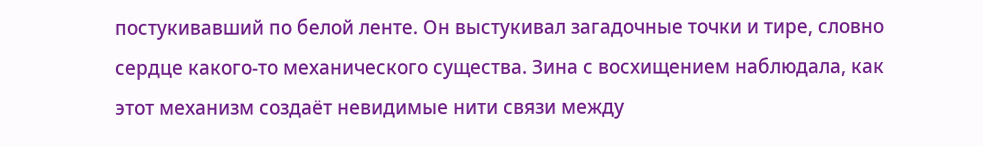постукивавший по белой ленте. Он выстукивал загадочные точки и тире, словно сердце какого-то механического существа. Зина с восхищением наблюдала, как этот механизм создаёт невидимые нити связи между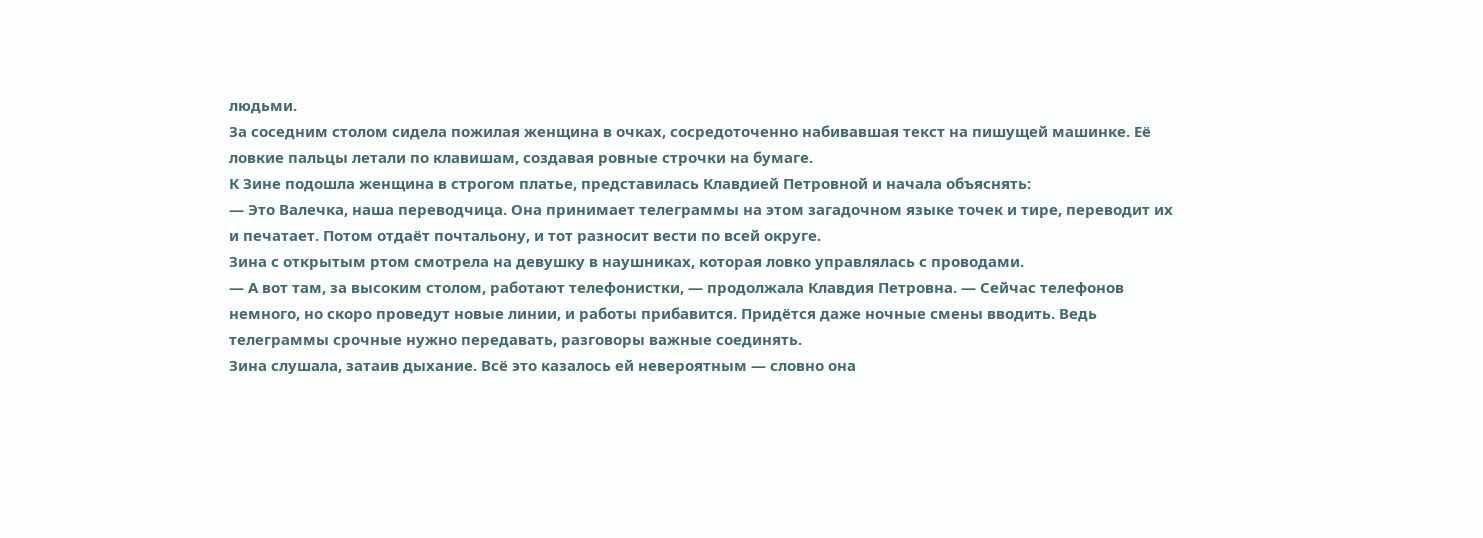людьми.
За соседним столом сидела пожилая женщина в очках, сосредоточенно набивавшая текст на пишущей машинке. Её ловкие пальцы летали по клавишам, создавая ровные строчки на бумаге.
К Зине подошла женщина в строгом платье, представилась Клавдией Петровной и начала объяснять:
— Это Валечка, наша переводчица. Она принимает телеграммы на этом загадочном языке точек и тире, переводит их и печатает. Потом отдаёт почтальону, и тот разносит вести по всей округе.
Зина с открытым ртом смотрела на девушку в наушниках, которая ловко управлялась с проводами.
— А вот там, за высоким столом, работают телефонистки, — продолжала Клавдия Петровна. — Сейчас телефонов немного, но скоро проведут новые линии, и работы прибавится. Придётся даже ночные смены вводить. Ведь телеграммы срочные нужно передавать, разговоры важные соединять.
Зина слушала, затаив дыхание. Всё это казалось ей невероятным — словно она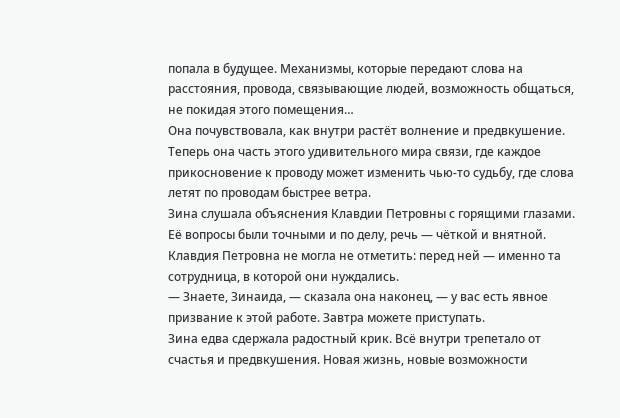попала в будущее. Механизмы, которые передают слова на расстояния, провода, связывающие людей, возможность общаться, не покидая этого помещения…
Она почувствовала, как внутри растёт волнение и предвкушение. Теперь она часть этого удивительного мира связи, где каждое прикосновение к проводу может изменить чью-то судьбу, где слова летят по проводам быстрее ветра.
Зина слушала объяснения Клавдии Петровны с горящими глазами. Её вопросы были точными и по делу, речь — чёткой и внятной. Клавдия Петровна не могла не отметить: перед ней — именно та сотрудница, в которой они нуждались.
— Знаете, Зинаида, — сказала она наконец, — у вас есть явное призвание к этой работе. Завтра можете приступать.
Зина едва сдержала радостный крик. Всё внутри трепетало от счастья и предвкушения. Новая жизнь, новые возможности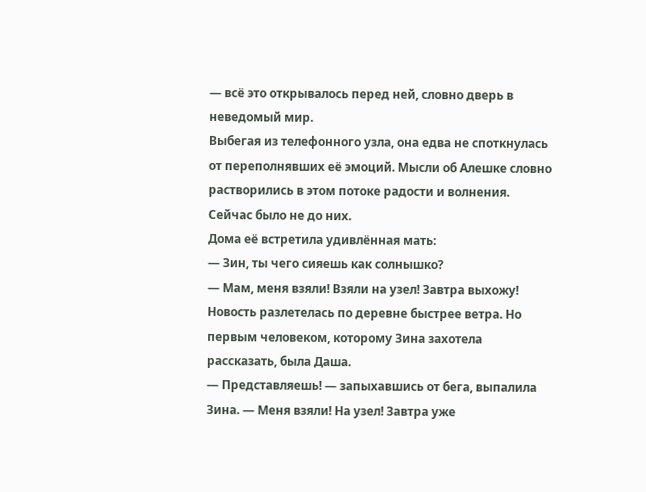— всё это открывалось перед ней, словно дверь в неведомый мир.
Выбегая из телефонного узла, она едва не споткнулась от переполнявших её эмоций. Мысли об Алешке словно растворились в этом потоке радости и волнения. Сейчас было не до них.
Дома её встретила удивлённая мать:
— Зин, ты чего сияешь как солнышко?
— Мам, меня взяли! Взяли на узел! Завтра выхожу!
Новость разлетелась по деревне быстрее ветра. Но первым человеком, которому Зина захотела рассказать, была Даша.
— Представляешь! — запыхавшись от бега, выпалила Зина. — Меня взяли! На узел! Завтра уже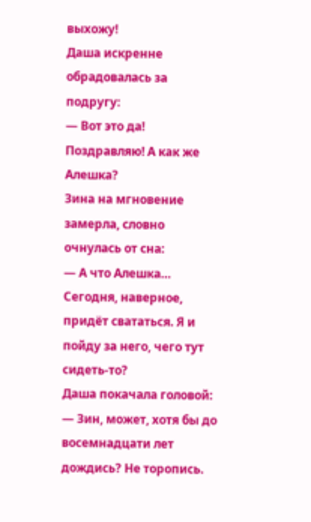выхожу!
Даша искренне обрадовалась за подругу:
— Вот это да! Поздравляю! А как же Алешка?
Зина на мгновение замерла, словно очнулась от сна:
— А что Алешка… Сегодня, наверное, придёт свататься. Я и пойду за него, чего тут сидеть-то?
Даша покачала головой:
— Зин, может, хотя бы до восемнадцати лет дождись? Не торопись.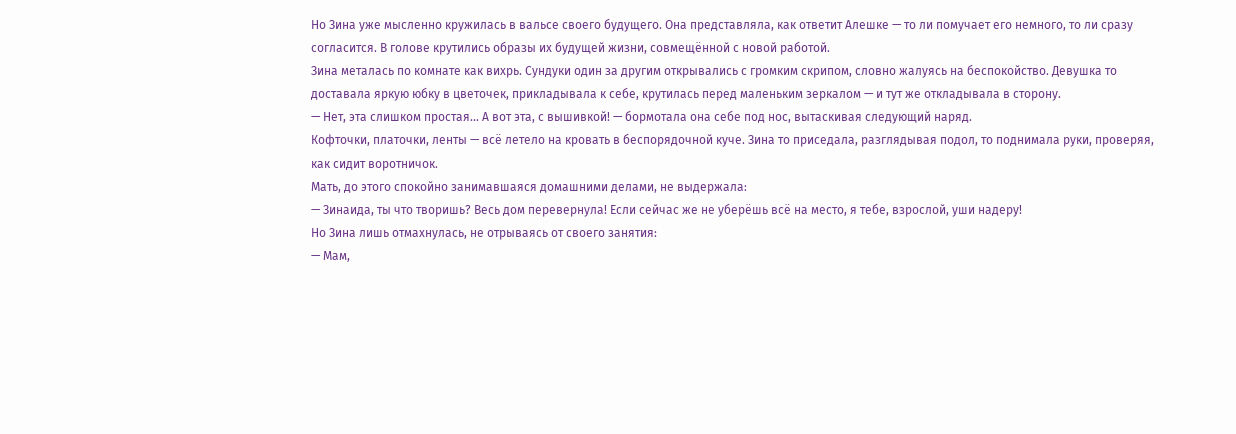Но Зина уже мысленно кружилась в вальсе своего будущего. Она представляла, как ответит Алешке — то ли помучает его немного, то ли сразу согласится. В голове крутились образы их будущей жизни, совмещённой с новой работой.
Зина металась по комнате как вихрь. Сундуки один за другим открывались с громким скрипом, словно жалуясь на беспокойство. Девушка то доставала яркую юбку в цветочек, прикладывала к себе, крутилась перед маленьким зеркалом — и тут же откладывала в сторону.
— Нет, эта слишком простая… А вот эта, с вышивкой! — бормотала она себе под нос, вытаскивая следующий наряд.
Кофточки, платочки, ленты — всё летело на кровать в беспорядочной куче. Зина то приседала, разглядывая подол, то поднимала руки, проверяя, как сидит воротничок.
Мать, до этого спокойно занимавшаяся домашними делами, не выдержала:
— Зинаида, ты что творишь? Весь дом перевернула! Если сейчас же не уберёшь всё на место, я тебе, взрослой, уши надеру!
Но Зина лишь отмахнулась, не отрываясь от своего занятия:
— Мам,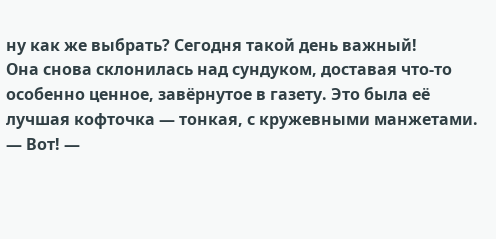ну как же выбрать? Сегодня такой день важный!
Она снова склонилась над сундуком, доставая что-то особенно ценное, завёрнутое в газету. Это была её лучшая кофточка — тонкая, с кружевными манжетами.
— Вот! —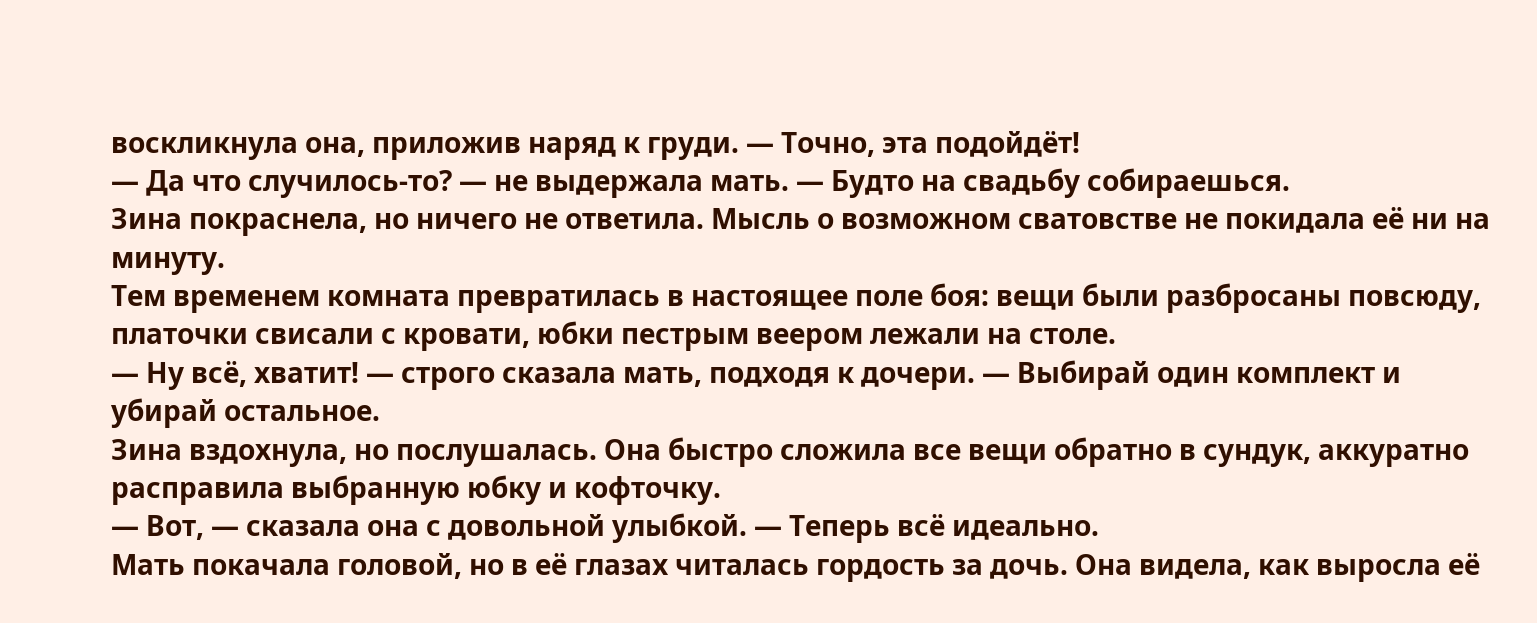воскликнула она, приложив наряд к груди. — Точно, эта подойдёт!
— Да что случилось-то? — не выдержала мать. — Будто на свадьбу собираешься.
Зина покраснела, но ничего не ответила. Мысль о возможном сватовстве не покидала её ни на минуту.
Тем временем комната превратилась в настоящее поле боя: вещи были разбросаны повсюду, платочки свисали с кровати, юбки пестрым веером лежали на столе.
— Ну всё, хватит! — строго сказала мать, подходя к дочери. — Выбирай один комплект и убирай остальное.
Зина вздохнула, но послушалась. Она быстро сложила все вещи обратно в сундук, аккуратно расправила выбранную юбку и кофточку.
— Вот, — сказала она с довольной улыбкой. — Теперь всё идеально.
Мать покачала головой, но в её глазах читалась гордость за дочь. Она видела, как выросла её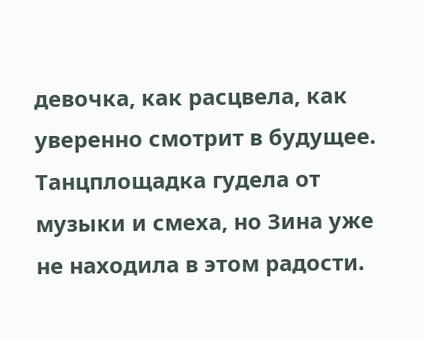девочка, как расцвела, как уверенно смотрит в будущее.
Танцплощадка гудела от музыки и смеха, но Зина уже не находила в этом радости.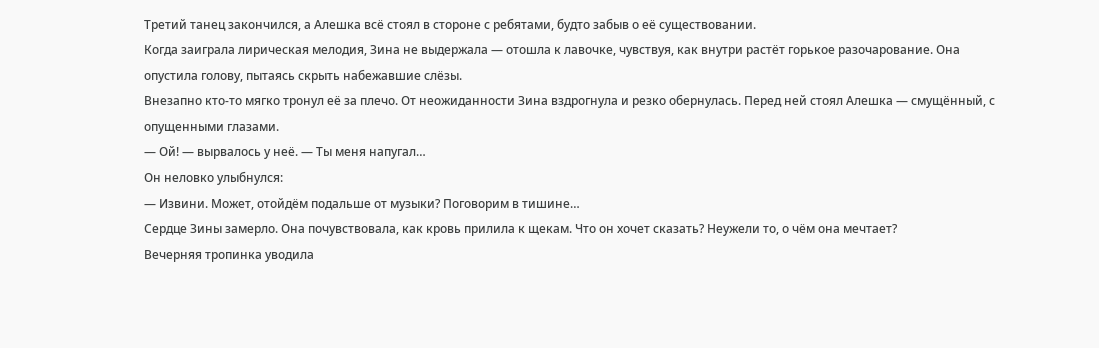Третий танец закончился, а Алешка всё стоял в стороне с ребятами, будто забыв о её существовании.
Когда заиграла лирическая мелодия, Зина не выдержала — отошла к лавочке, чувствуя, как внутри растёт горькое разочарование. Она опустила голову, пытаясь скрыть набежавшие слёзы.
Внезапно кто-то мягко тронул её за плечо. От неожиданности Зина вздрогнула и резко обернулась. Перед ней стоял Алешка — смущённый, с опущенными глазами.
— Ой! — вырвалось у неё. — Ты меня напугал…
Он неловко улыбнулся:
— Извини. Может, отойдём подальше от музыки? Поговорим в тишине…
Сердце Зины замерло. Она почувствовала, как кровь прилила к щекам. Что он хочет сказать? Неужели то, о чём она мечтает?
Вечерняя тропинка уводила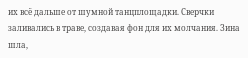их всё дальше от шумной танцплощадки. Сверчки заливались в траве, создавая фон для их молчания. Зина шла,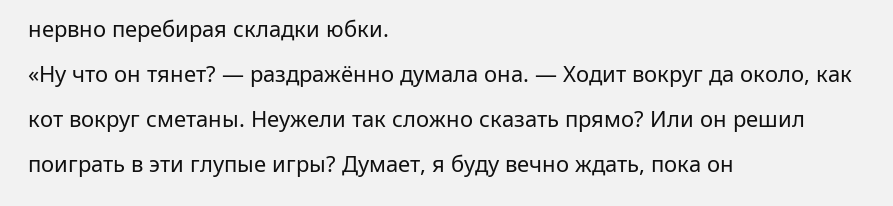нервно перебирая складки юбки.
«Ну что он тянет? — раздражённо думала она. — Ходит вокруг да около, как кот вокруг сметаны. Неужели так сложно сказать прямо? Или он решил поиграть в эти глупые игры? Думает, я буду вечно ждать, пока он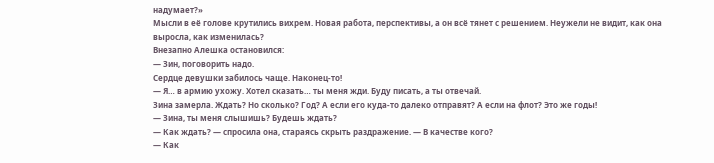надумает?»
Мысли в её голове крутились вихрем. Новая работа, перспективы, а он всё тянет с решением. Неужели не видит, как она выросла, как изменилась?
Внезапно Алешка остановился:
— Зин, поговорить надо.
Сердце девушки забилось чаще. Наконец-то!
— Я… в армию ухожу. Хотел сказать… ты меня жди. Буду писать, а ты отвечай.
Зина замерла. Ждать? Но сколько? Год? А если его куда-то далеко отправят? А если на флот? Это же годы!
— Зина, ты меня слышишь? Будешь ждать?
— Как ждать? — спросила она, стараясь скрыть раздражение. — В качестве кого?
— Как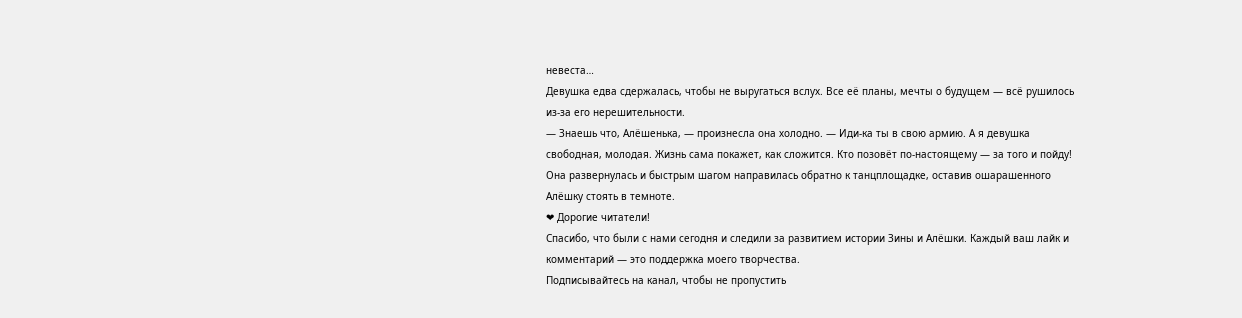невеста…
Девушка едва сдержалась, чтобы не выругаться вслух. Все её планы, мечты о будущем — всё рушилось из-за его нерешительности.
— Знаешь что, Алёшенька, — произнесла она холодно. — Иди-ка ты в свою армию. А я девушка свободная, молодая. Жизнь сама покажет, как сложится. Кто позовёт по-настоящему — за того и пойду!
Она развернулась и быстрым шагом направилась обратно к танцплощадке, оставив ошарашенного Алёшку стоять в темноте.
❤ Дорогие читатели!
Спасибо, что были с нами сегодня и следили за развитием истории Зины и Алёшки. Каждый ваш лайк и комментарий — это поддержка моего творчества.
Подписывайтесь на канал, чтобы не пропустить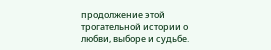продолжение этой трогательной истории о любви, выборе и судьбе.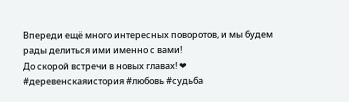Впереди ещё много интересных поворотов, и мы будем рады делиться ими именно с вами!
До скорой встречи в новых главах! ❤
#деревенскаяистория #любовь #судьба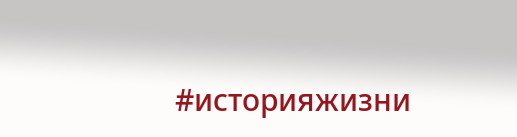#историяжизни